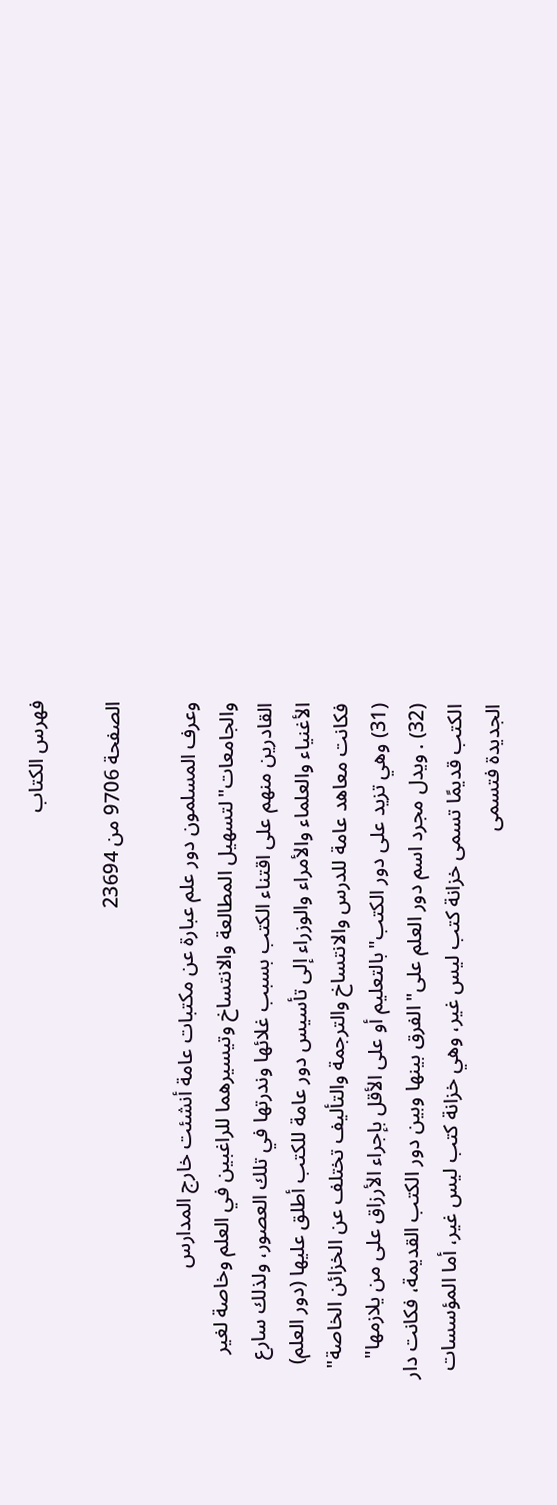فهرس الكتاب

الصفحة 9706 من 23694

وعرف المسلمون دور علم عبارة عن مكتبات عامة أنشئت خارج المدارس والجامعات"لتسهيل المطالعة والانتساخ وتيسيرهما للراغبين في العلم وخاصة لغير القادرين منهم على اقتناء الكتب بسبب غلائها وندرتها في تلك العصور، ولذلك سارع الأغنياء والعلماء والأمراء والوزراء إلى تأسيس دور عامة للكتب أطلق عليها (دور العلم) فكانت معاهد عامة للدرس والانتساخ والترجمة والتأليف تختلف عن الخزائن الخاصة" (31) وهي تزيد على دور الكتب"بالتعليم أو على الأقل بإجراء الأرزاق على من يلازمها" (32) . ويدل مجرد اسم دور العلم على"الفرق بينها وبين دور الكتب القديمة، فكانت دار الكتب قديمًا تسمى خزانة كتب ليس غير، وهي خزانة كتب ليس غير، أما المؤسسات الجديدة فتسمى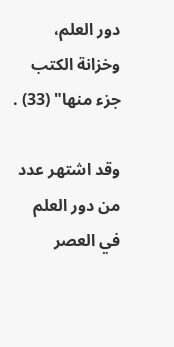دور العلم، وخزانة الكتب جزء منها" (33) .

وقد اشتهر عدد من دور العلم في العصر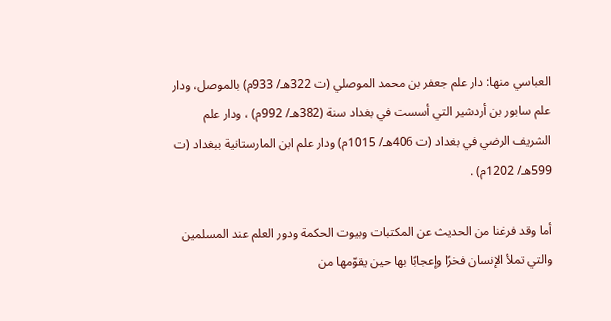العباسي منها: دار علم جعفر بن محمد الموصلي (ت 322هـ/ 933م) بالموصل، ودار علم سابور بن أردشير التي أسست في بغداد سنة (382هـ/ 992م) ، ودار علم الشريف الرضي في بغداد (ت 406هـ/ 1015م) ودار علم ابن المارستانية ببغداد (ت 599هـ/ 1202م) .

أما وقد فرغنا من الحديث عن المكتبات وبيوت الحكمة ودور العلم عند المسلمين والتي تملأ الإنسان فخرًا وإعجابًا بها حين يقوّمها من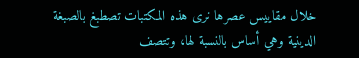خلال مقاييس عصرها نرى هذه المكتبات تصطبغ بالصبغة الدينية وهي أساس بالنسبة لها، وتتصف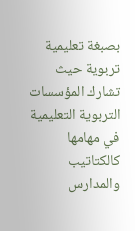بصبغة تعليمية تربوية حيث تشارك المؤسسات التربوية التعليمية في مهامها كالكتاتيب والمدارس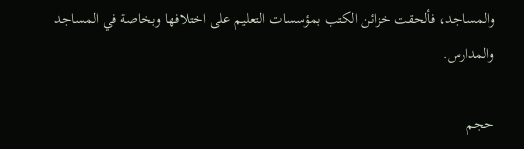والمساجد، فألحقت خزائن الكتب بمؤسسات التعليم على اختلافها وبخاصة في المساجد والمدارس.

حجم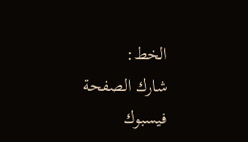الخط:
شارك الصفحة
فيسبوك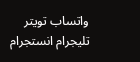واتساب تويتر تليجرام انستجرام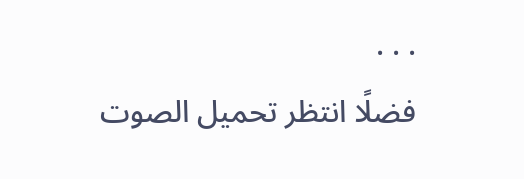. . .
فضلًا انتظر تحميل الصوت